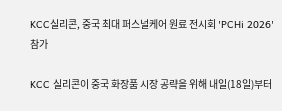KCC실리콘, 중국 최대 퍼스널케어 원료 전시회 'PCHi 2026' 참가

KCC 실리콘이 중국 화장품 시장 공략을 위해 내일(18일)부터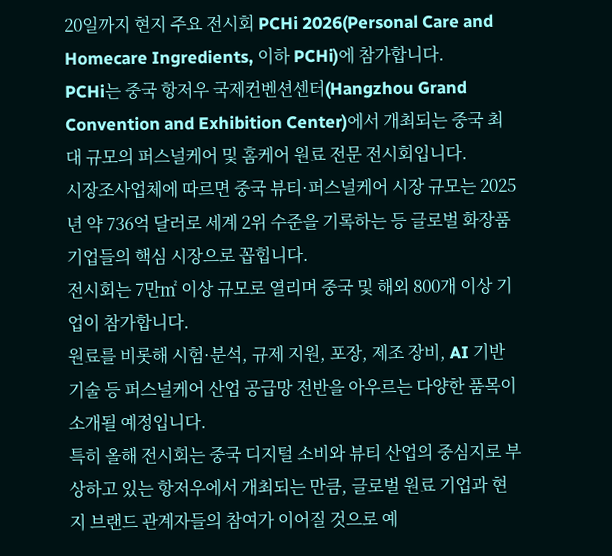20일까지 현지 주요 전시회 PCHi 2026(Personal Care and Homecare Ingredients, 이하 PCHi)에 참가합니다.
PCHi는 중국 항저우 국제컨벤션센터(Hangzhou Grand Convention and Exhibition Center)에서 개최되는 중국 최대 규모의 퍼스널케어 및 홈케어 원료 전문 전시회입니다.
시장조사업체에 따르면 중국 뷰티·퍼스널케어 시장 규모는 2025년 약 736억 달러로 세계 2위 수준을 기록하는 등 글로벌 화장품 기업들의 핵심 시장으로 꼽힙니다.
전시회는 7만㎡ 이상 규모로 열리며 중국 및 해외 800개 이상 기업이 참가합니다.
원료를 비롯해 시험·분석, 규제 지원, 포장, 제조 장비, AI 기반 기술 등 퍼스널케어 산업 공급망 전반을 아우르는 다양한 품목이 소개될 예정입니다.
특히 올해 전시회는 중국 디지털 소비와 뷰티 산업의 중심지로 부상하고 있는 항저우에서 개최되는 만큼, 글로벌 원료 기업과 현지 브랜드 관계자들의 참여가 이어질 것으로 예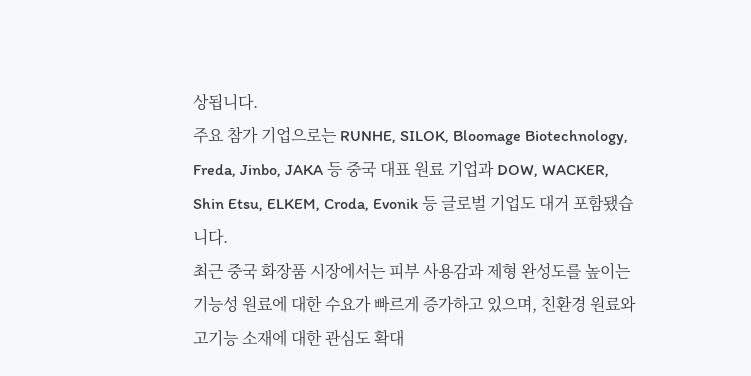상됩니다.
주요 참가 기업으로는 RUNHE, SILOK, Bloomage Biotechnology, Freda, Jinbo, JAKA 등 중국 대표 원료 기업과 DOW, WACKER, Shin Etsu, ELKEM, Croda, Evonik 등 글로벌 기업도 대거 포함됐습니다.
최근 중국 화장품 시장에서는 피부 사용감과 제형 완성도를 높이는 기능성 원료에 대한 수요가 빠르게 증가하고 있으며, 친환경 원료와 고기능 소재에 대한 관심도 확대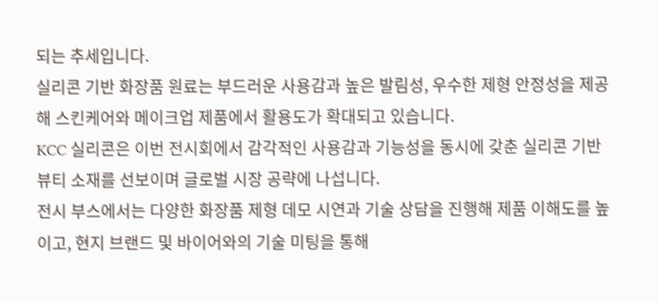되는 추세입니다.
실리콘 기반 화장품 원료는 부드러운 사용감과 높은 발림성, 우수한 제형 안정성을 제공해 스킨케어와 메이크업 제품에서 활용도가 확대되고 있습니다.
KCC 실리콘은 이번 전시회에서 감각적인 사용감과 기능성을 동시에 갖춘 실리콘 기반 뷰티 소재를 선보이며 글로벌 시장 공략에 나섭니다.
전시 부스에서는 다양한 화장품 제형 데모 시연과 기술 상담을 진행해 제품 이해도를 높이고, 현지 브랜드 및 바이어와의 기술 미팅을 통해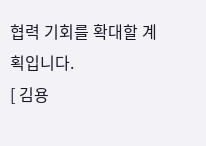협력 기회를 확대할 계획입니다.
[ 김용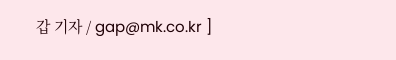갑 기자 / gap@mk.co.kr ]